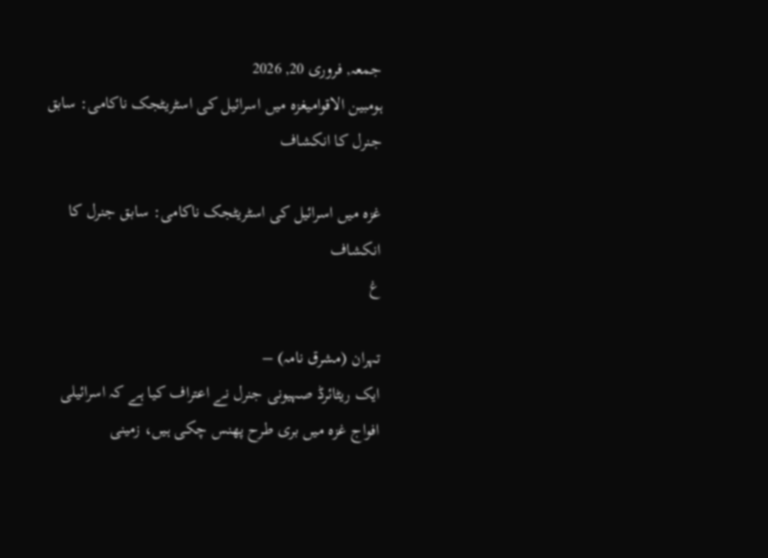جمعہ, فروری 20, 2026
ہومبین الاقوامیغزہ میں اسرائیل کی اسٹریٹجک ناکامی: سابق جنرل کا انکشاف

غزہ میں اسرائیل کی اسٹریٹجک ناکامی: سابق جنرل کا انکشاف
غ

تہران (مشرق نامہ) –
ایک ریٹائرڈ صہیونی جنرل نے اعتراف کیا ہے کہ اسرائیلی افواج غزہ میں بری طرح پھنس چکی ہیں، زمینی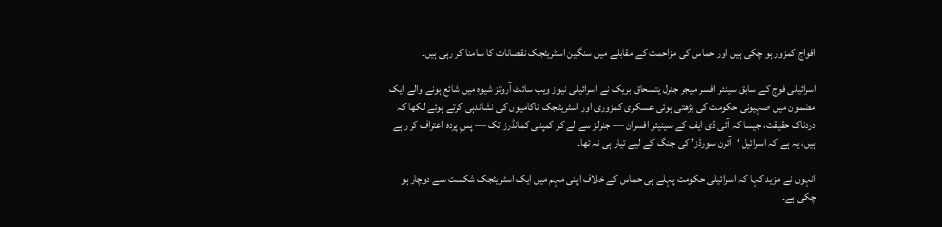افواج کمزور ہو چکی ہیں اور حماس کی مزاحمت کے مقابلے میں سنگین اسٹریٹجک نقصانات کا سامنا کر رہی ہیں۔

اسرائیلی فوج کے سابق سینئر افسر میجر جنرل یتسحاق بریک نے اسرائیلی نیوز ویب سائٹ آروتز شیوہ میں شائع ہونے والے ایک مضمون میں صہیونی حکومت کی بڑھتی ہوئی عسکری کمزوری اور اسٹریٹجک ناکامیوں کی نشاندہی کرتے ہوئے لکھا کہ دردناک حقیقت، جیسا کہ آئی ڈی ایف کے سینیئر افسران — جنرلز سے لے کر کمپنی کمانڈرز تک — پسِ پردہ اعتراف کر رہے ہیں، یہ ہے کہ اسرائیل ‘آئرن سورڈز’ کی جنگ کے لیے تیار ہی نہ تھا۔

انہوں نے مزید کہا کہ اسرائیلی حکومت پہلے ہی حماس کے خلاف اپنی مہم میں ایک اسٹریٹجک شکست سے دوچار ہو چکی ہے۔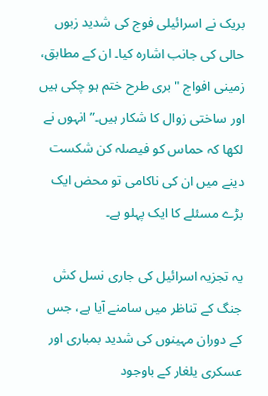بریک نے اسرائیلی فوج کی شدید زبوں حالی کی جانب اشارہ کیا۔ ان کے مطابق، زمینی افواج "بری طرح ختم ہو چکی ہیں اور ساختی زوال کا شکار ہیں۔” انہوں نے لکھا کہ حماس کو فیصلہ کن شکست دینے میں ان کی ناکامی تو محض ایک بڑے مسئلے کا ایک پہلو ہے۔

یہ تجزیہ اسرائیل کی جاری نسل کش جنگ کے تناظر میں سامنے آیا ہے، جس کے دوران مہینوں کی شدید بمباری اور عسکری یلغار کے باوجود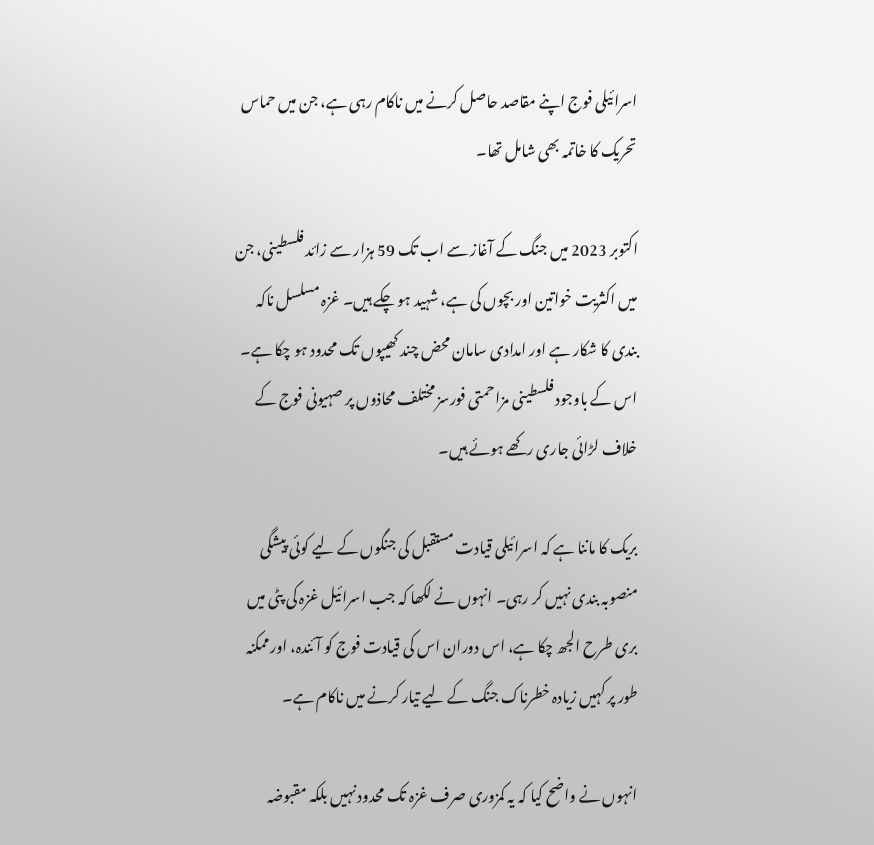اسرائیلی فوج اپنے مقاصد حاصل کرنے میں ناکام رہی ہے، جن میں حماس تحریک کا خاتمہ بھی شامل تھا۔

اکتوبر 2023 میں جنگ کے آغاز سے اب تک 59 ہزار سے زائد فلسطینی، جن میں اکثریت خواتین اور بچوں کی ہے، شہید ہو چکے ہیں۔ غزہ مسلسل ناکہ بندی کا شکار ہے اور امدادی سامان محض چند کھیپوں تک محدود ہو چکا ہے۔ اس کے باوجود فلسطینی مزاحمتی فورسز مختلف محاذوں پر صہیونی فوج کے خلاف لڑائی جاری رکھے ہوئے ہیں۔

بریک کا ماننا ہے کہ اسرائیلی قیادت مستقبل کی جنگوں کے لیے کوئی پیشگی منصوبہ بندی نہیں کر رہی۔ انہوں نے لکھا کہ جب اسرائیل غزہ کی پٹی میں بری طرح الجھ چکا ہے، اس دوران اس کی قیادت فوج کو آئندہ، اور ممکنہ طور پر کہیں زیادہ خطرناک جنگ کے لیے تیار کرنے میں ناکام ہے۔

انہوں نے واضح کیا کہ یہ کمزوری صرف غزہ تک محدود نہیں بلکہ مقبوضہ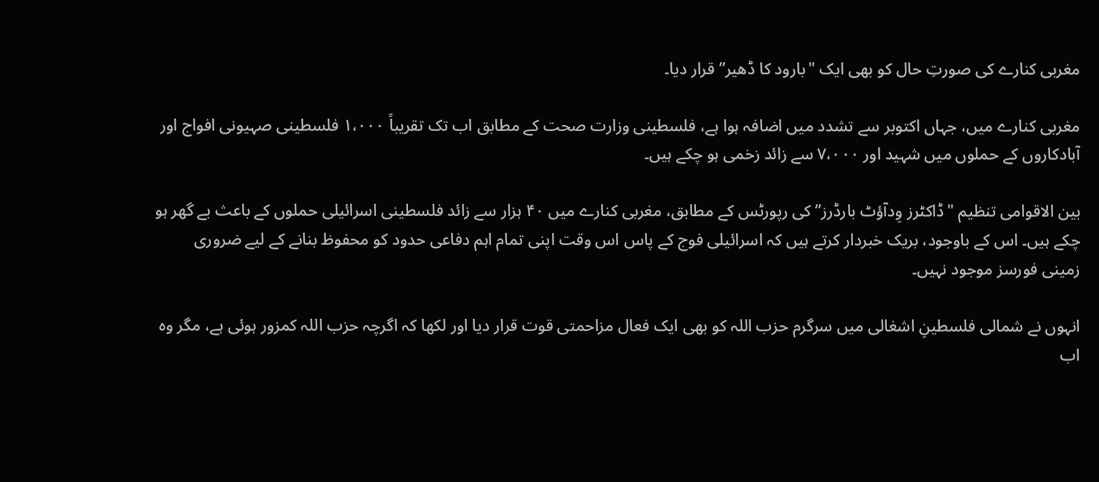مغربی کنارے کی صورتِ حال کو بھی ایک "بارود کا ڈھیر” قرار دیا۔

مغربی کنارے میں، جہاں اکتوبر سے تشدد میں اضافہ ہوا ہے، فلسطینی وزارت صحت کے مطابق اب تک تقریباً ۱،۰۰۰ فلسطینی صہیونی افواج اور آبادکاروں کے حملوں میں شہید اور ۷،۰۰۰ سے زائد زخمی ہو چکے ہیں۔

بین الاقوامی تنظیم "ڈاکٹرز وِدآؤٹ بارڈرز” کی رپورٹس کے مطابق، مغربی کنارے میں ۴۰ ہزار سے زائد فلسطینی اسرائیلی حملوں کے باعث بے گھر ہو چکے ہیں۔ اس کے باوجود، بریک خبردار کرتے ہیں کہ اسرائیلی فوج کے پاس اس وقت اپنی تمام اہم دفاعی حدود کو محفوظ بنانے کے لیے ضروری زمینی فورسز موجود نہیں۔

انہوں نے شمالی فلسطینِ اشغالی میں سرگرم حزب اللہ کو بھی ایک فعال مزاحمتی قوت قرار دیا اور لکھا کہ اگرچہ حزب اللہ کمزور ہوئی ہے، مگر وہ اب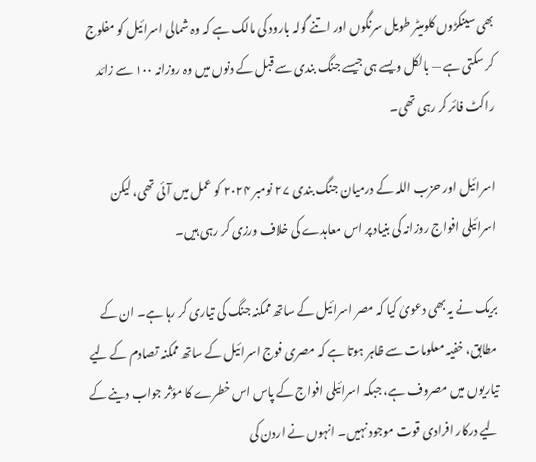بھی سینکڑوں کلومیٹر طویل سرنگوں اور اتنے گولہ بارود کی مالک ہے کہ وہ شمالی اسرائیل کو مفلوج کر سکتی ہے — بالکل ویسے ہی جیسے جنگ بندی سے قبل کے دنوں میں وہ روزانہ ۱۰۰ سے زائد راکٹ فائر کر رہی تھی۔

اسرائیل اور حزب اللہ کے درمیان جنگ بندی ۲۷ نومبر ۲۰۲۴ کو عمل میں آئی تھی، لیکن اسرائیلی افواج روزانہ کی بنیاد پر اس معاہدے کی خلاف ورزی کر رہی ہیں۔

بریک نے یہ بھی دعویٰ کیا کہ مصر اسرائیل کے ساتھ ممکنہ جنگ کی تیاری کر رہا ہے۔ ان کے مطابق، خفیہ معلومات سے ظاہر ہوتا ہے کہ مصری فوج اسرائیل کے ساتھ ممکنہ تصادم کے لیے تیاریوں میں مصروف ہے، جبکہ اسرائیلی افواج کے پاس اس خطرے کا مؤثر جواب دینے کے لیے درکار افرادی قوت موجود نہیں۔ انہوں نے اردن کی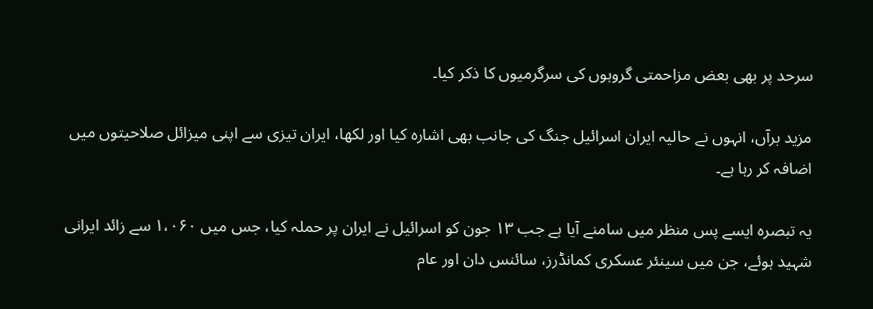سرحد پر بھی بعض مزاحمتی گروہوں کی سرگرمیوں کا ذکر کیا۔

مزید برآں، انہوں نے حالیہ ایران اسرائیل جنگ کی جانب بھی اشارہ کیا اور لکھا، ایران تیزی سے اپنی میزائل صلاحیتوں میں اضافہ کر رہا ہے۔

یہ تبصرہ ایسے پس منظر میں سامنے آیا ہے جب ۱۳ جون کو اسرائیل نے ایران پر حملہ کیا، جس میں ۱،۰۶۰ سے زائد ایرانی شہید ہوئے، جن میں سینئر عسکری کمانڈرز، سائنس دان اور عام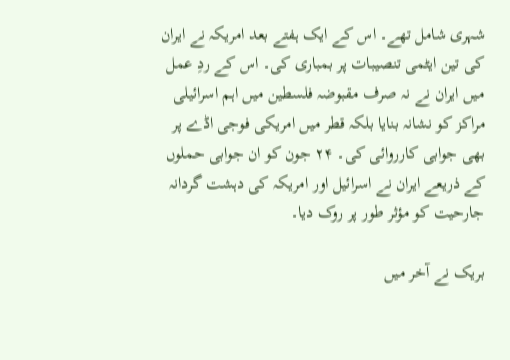شہری شامل تھے۔ اس کے ایک ہفتے بعد امریکہ نے ایران کی تین ایٹمی تنصیبات پر بمباری کی۔ اس کے ردِ عمل میں ایران نے نہ صرف مقبوضہ فلسطین میں اہم اسرائیلی مراکز کو نشانہ بنایا بلکہ قطر میں امریکی فوجی اڈے پر بھی جوابی کارروائی کی۔ ۲۴ جون کو ان جوابی حملوں کے ذریعے ایران نے اسرائیل اور امریکہ کی دہشت گردانہ جارحیت کو مؤثر طور پر روک دیا۔

بریک نے آخر میں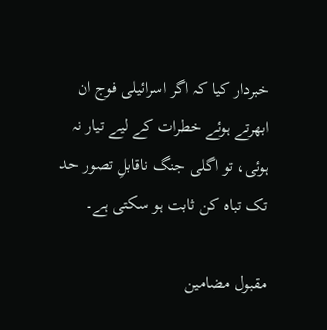خبردار کیا کہ اگر اسرائیلی فوج ان ابھرتے ہوئے خطرات کے لیے تیار نہ ہوئی، تو اگلی جنگ ناقابلِ تصور حد تک تباہ کن ثابت ہو سکتی ہے۔

مقبول مضامین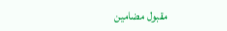مقبول مضامین